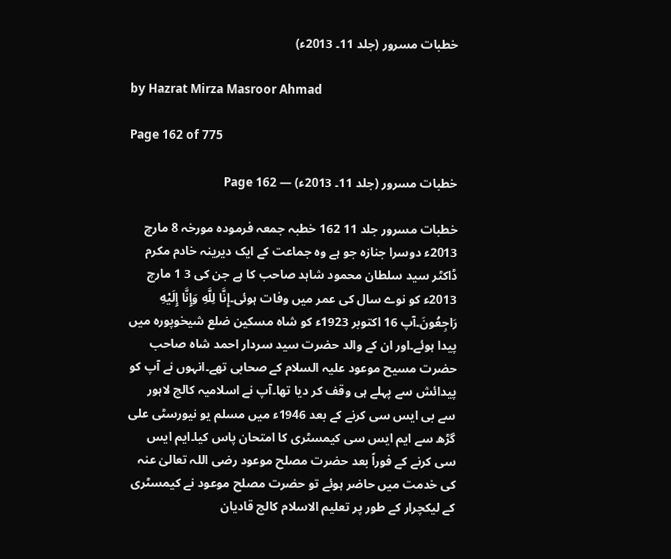خطبات مسرور (جلد 11۔ 2013ء)

by Hazrat Mirza Masroor Ahmad

Page 162 of 775

خطبات مسرور (جلد 11۔ 2013ء) — Page 162

خطبات مسرور جلد 11 162 خطبہ جمعہ فرمودہ مورخہ 8 مارچ 2013ء دوسرا جنازہ جو ہے وہ جماعت کے ایک دیرینہ خادم مکرم ڈاکٹر سید سلطان محمود شاہد صاحب کا ہے جن کی 3 1 مارچ 2013ء کو نوے سال کی عمر میں وفات ہوئی۔إِنَّا لِلَّهِ وَإِنَّا إِلَيْهِ رَاجِعُونَ۔آپ 16 اکتوبر 1923ء کو شاہ مسکین ضلع شیخوپورہ میں پیدا ہوئے۔اور ان کے والد حضرت سید سردار احمد شاہ صاحب حضرت مسیح موعود علیہ السلام کے صحابی تھے۔انہوں نے آپ کو پیدائش سے پہلے ہی وقف کر دیا تھا۔آپ نے اسلامیہ کالج لاہور سے بی ایس سی کرنے کے بعد 1946ء میں مسلم یو نیورسٹی علی گڑھ سے ایم ایس سی کیمسٹری کا امتحان پاس کیا۔ایم ایس سی کرنے کے فوراً بعد حضرت مصلح موعود رضی اللہ تعالیٰ عنہ کی خدمت میں حاضر ہوئے تو حضرت مصلح موعود نے کیمسٹری کے لیکچرار کے طور پر تعلیم الاسلام کالج قادیان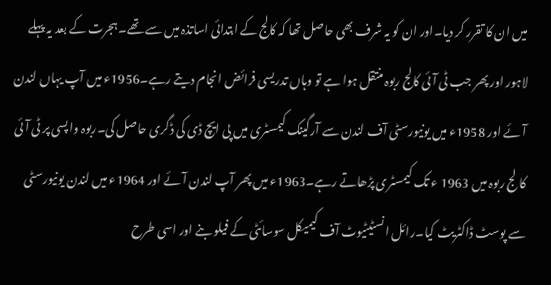میں ان کا تقرر کر دیا۔اور ان کو یہ شرف بھی حاصل تھا کہ کالج کے ابتدائی اساتذہ میں سے تھے۔ہجرت کے بعد یہ پہلے لاہور اور پھر جب ٹی آئی کالج ربوہ منتقل ہوا ہے تو وہاں تدریسی فرائض انجام دیتے رہے۔1956ء میں آپ یہاں لندن آئے اور 1958ء میں یونیورسٹی آف لندن سے آرگینک کیمسٹری میں پی ایچ ڈی کی ڈگری حاصل کی۔ربوہ واپسی پر ٹی آئی کا لج ربوہ میں 1963 ء تک کیمسٹری پڑھاتے رہے۔1963ء میں پھر آپ لندن آئے اور 1964ء میں لندن یونیورسٹی سے پوسٹ ڈاکٹریٹ کیا۔رائل انسٹیٹیوٹ آف کیمیکل سوسائٹی کے فیلو بنے اور اسی طرح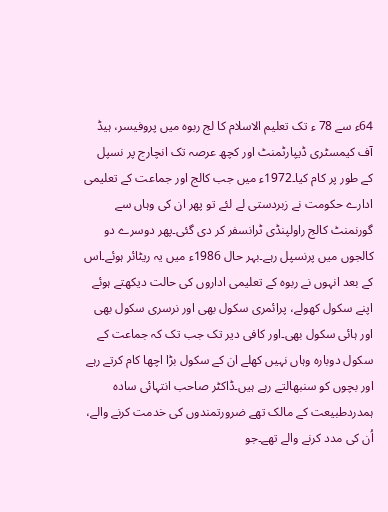64ء سے 78 ء تک تعلیم الاسلام کا لج ربوہ میں پروفیسر، ہیڈ آف کیمسٹری ڈیپارٹمنٹ اور کچھ عرصہ تک انچارج پر نسپل کے طور پر کام کیا۔1972ء میں جب کالج اور جماعت کے تعلیمی ادارے حکومت نے زبردستی لے لئے تو پھر ان کی وہاں سے گورنمنٹ کالج راولپنڈی ٹرانسفر کر دی گئی۔پھر دوسرے دو کالجوں میں پرنسپل رہے۔بہر حال 1986ء میں یہ ریٹائر ہوئے۔اس کے بعد انہوں نے ربوہ کے تعلیمی اداروں کی حالت دیکھتے ہوئے اپنے سکول کھولے، پرائمری سکول بھی اور نرسری سکول بھی اور ہائی سکول بھی۔اور کافی دیر تک جب تک کہ جماعت کے سکول دوبارہ وہاں نہیں کھلے ان کے سکول بڑا اچھا کام کرتے رہے اور بچوں کو سنبھالتے رہے ہیں۔ڈاکٹر صاحب انتہائی سادہ ہمدردطبیعت کے مالک تھے ضرورتمندوں کی خدمت کرنے والے، اُن کی مدد کرنے والے تھے۔جو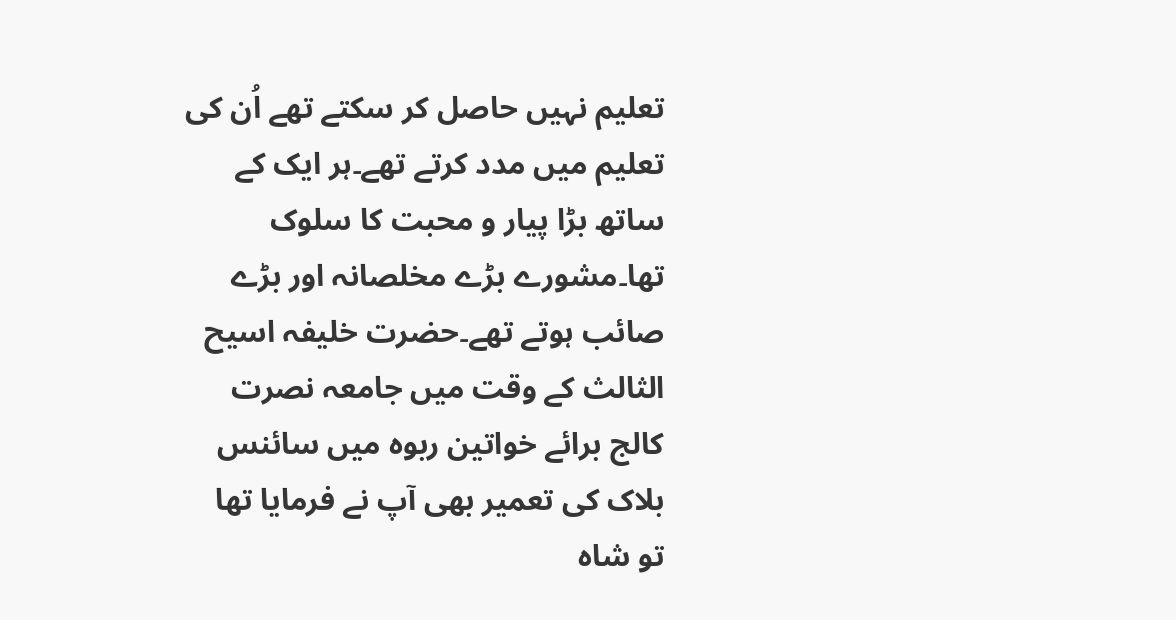تعلیم نہیں حاصل کر سکتے تھے اُن کی تعلیم میں مدد کرتے تھے۔ہر ایک کے ساتھ بڑا پیار و محبت کا سلوک تھا۔مشورے بڑے مخلصانہ اور بڑے صائب ہوتے تھے۔حضرت خلیفہ اسیح الثالث کے وقت میں جامعہ نصرت کالج برائے خواتین ربوہ میں سائنس بلاک کی تعمیر بھی آپ نے فرمایا تھا تو شاہ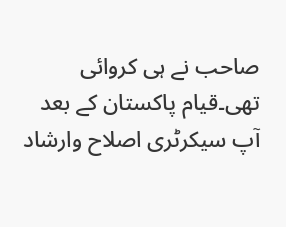صاحب نے ہی کروائی تھی۔قیام پاکستان کے بعد آپ سیکرٹری اصلاح وارشاد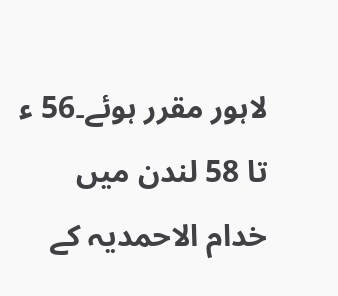لاہور مقرر ہوئے۔56 ء تا 58 لندن میں خدام الاحمدیہ کے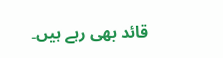قائد بھی رہے ہیں۔